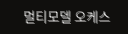멀티모델 오케스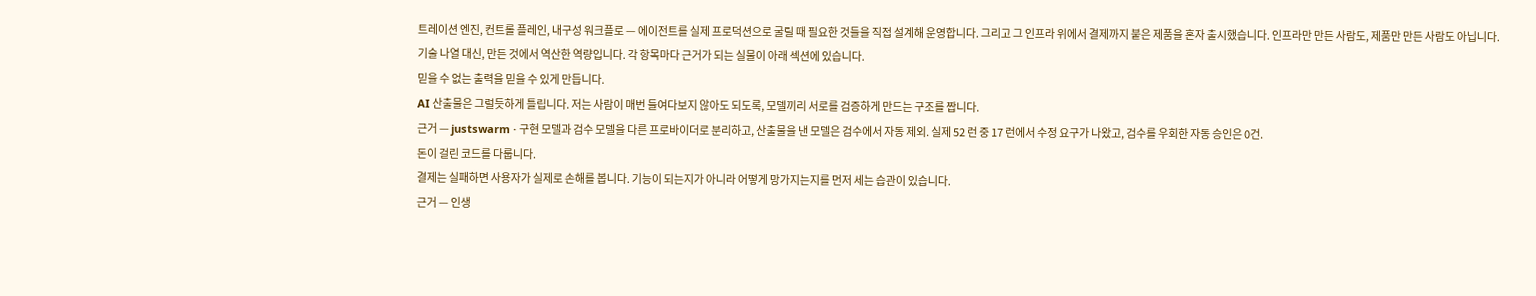트레이션 엔진, 컨트롤 플레인, 내구성 워크플로 — 에이전트를 실제 프로덕션으로 굴릴 때 필요한 것들을 직접 설계해 운영합니다. 그리고 그 인프라 위에서 결제까지 붙은 제품을 혼자 출시했습니다. 인프라만 만든 사람도, 제품만 만든 사람도 아닙니다.
기술 나열 대신, 만든 것에서 역산한 역량입니다. 각 항목마다 근거가 되는 실물이 아래 섹션에 있습니다.
믿을 수 없는 출력을 믿을 수 있게 만듭니다.
AI 산출물은 그럴듯하게 틀립니다. 저는 사람이 매번 들여다보지 않아도 되도록, 모델끼리 서로를 검증하게 만드는 구조를 짭니다.
근거 — justswarm · 구현 모델과 검수 모델을 다른 프로바이더로 분리하고, 산출물을 낸 모델은 검수에서 자동 제외. 실제 52 런 중 17 런에서 수정 요구가 나왔고, 검수를 우회한 자동 승인은 0건.
돈이 걸린 코드를 다룹니다.
결제는 실패하면 사용자가 실제로 손해를 봅니다. 기능이 되는지가 아니라 어떻게 망가지는지를 먼저 세는 습관이 있습니다.
근거 — 인생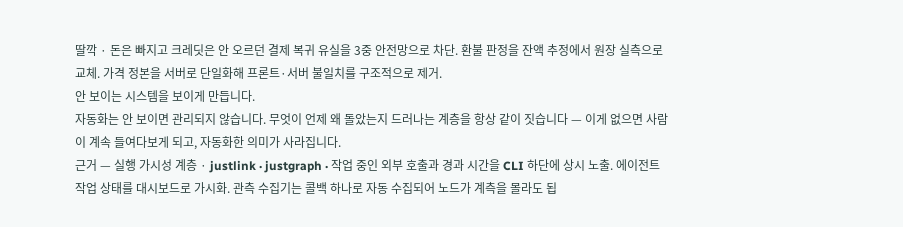딸깍 · 돈은 빠지고 크레딧은 안 오르던 결제 복귀 유실을 3중 안전망으로 차단. 환불 판정을 잔액 추정에서 원장 실측으로 교체. 가격 정본을 서버로 단일화해 프론트·서버 불일치를 구조적으로 제거.
안 보이는 시스템을 보이게 만듭니다.
자동화는 안 보이면 관리되지 않습니다. 무엇이 언제 왜 돌았는지 드러나는 계층을 항상 같이 짓습니다 — 이게 없으면 사람이 계속 들여다보게 되고, 자동화한 의미가 사라집니다.
근거 — 실행 가시성 계층 · justlink · justgraph · 작업 중인 외부 호출과 경과 시간을 CLI 하단에 상시 노출. 에이전트 작업 상태를 대시보드로 가시화. 관측 수집기는 콜백 하나로 자동 수집되어 노드가 계측을 몰라도 됩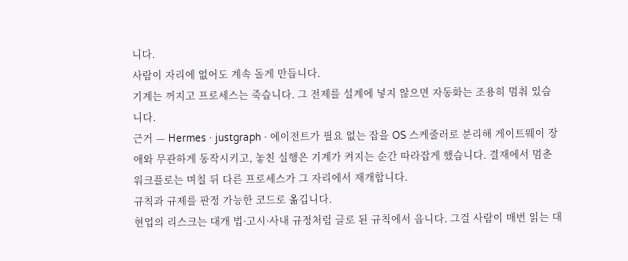니다.
사람이 자리에 없어도 계속 돌게 만듭니다.
기계는 꺼지고 프로세스는 죽습니다. 그 전제를 설계에 넣지 않으면 자동화는 조용히 멈춰 있습니다.
근거 — Hermes · justgraph · 에이전트가 필요 없는 잡을 OS 스케줄러로 분리해 게이트웨이 장애와 무관하게 동작시키고, 놓친 실행은 기계가 켜지는 순간 따라잡게 했습니다. 결재에서 멈춘 워크플로는 며칠 뒤 다른 프로세스가 그 자리에서 재개합니다.
규칙과 규제를 판정 가능한 코드로 옮깁니다.
현업의 리스크는 대개 법·고시·사내 규정처럼 글로 된 규칙에서 옵니다. 그걸 사람이 매번 읽는 대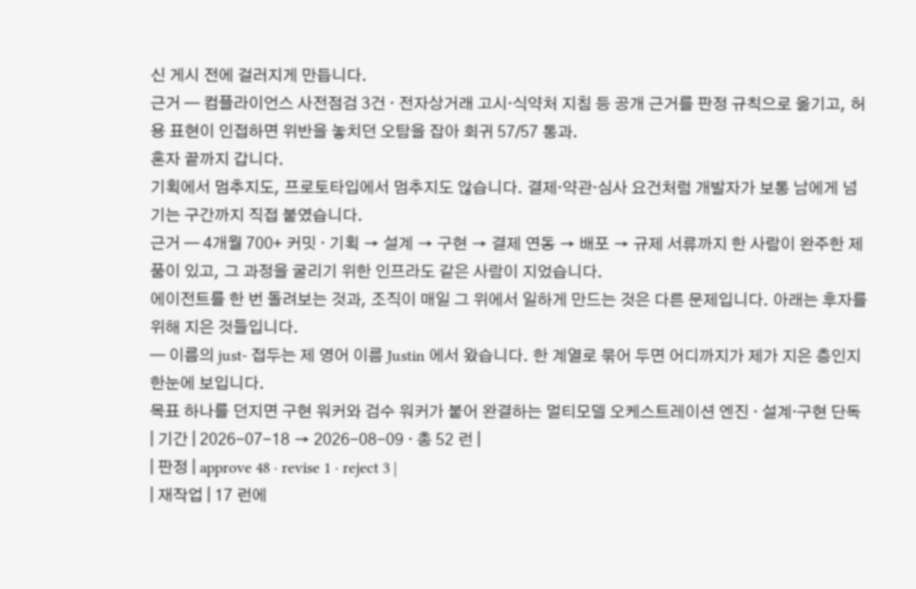신 게시 전에 걸러지게 만듭니다.
근거 — 컴플라이언스 사전점검 3건 · 전자상거래 고시·식약처 지침 등 공개 근거를 판정 규칙으로 옮기고, 허용 표현이 인접하면 위반을 놓치던 오탐을 잡아 회귀 57/57 통과.
혼자 끝까지 갑니다.
기획에서 멈추지도, 프로토타입에서 멈추지도 않습니다. 결제·약관·심사 요건처럼 개발자가 보통 남에게 넘기는 구간까지 직접 붙였습니다.
근거 — 4개월 700+ 커밋 · 기획 → 설계 → 구현 → 결제 연동 → 배포 → 규제 서류까지 한 사람이 완주한 제품이 있고, 그 과정을 굴리기 위한 인프라도 같은 사람이 지었습니다.
에이전트를 한 번 돌려보는 것과, 조직이 매일 그 위에서 일하게 만드는 것은 다른 문제입니다. 아래는 후자를 위해 지은 것들입니다.
— 이름의 just- 접두는 제 영어 이름 Justin 에서 왔습니다. 한 계열로 묶어 두면 어디까지가 제가 지은 층인지 한눈에 보입니다.
목표 하나를 던지면 구현 워커와 검수 워커가 붙어 완결하는 멀티모델 오케스트레이션 엔진 · 설계·구현 단독
| 기간 | 2026-07-18 → 2026-08-09 · 총 52 런 |
| 판정 | approve 48 · revise 1 · reject 3 |
| 재작업 | 17 런에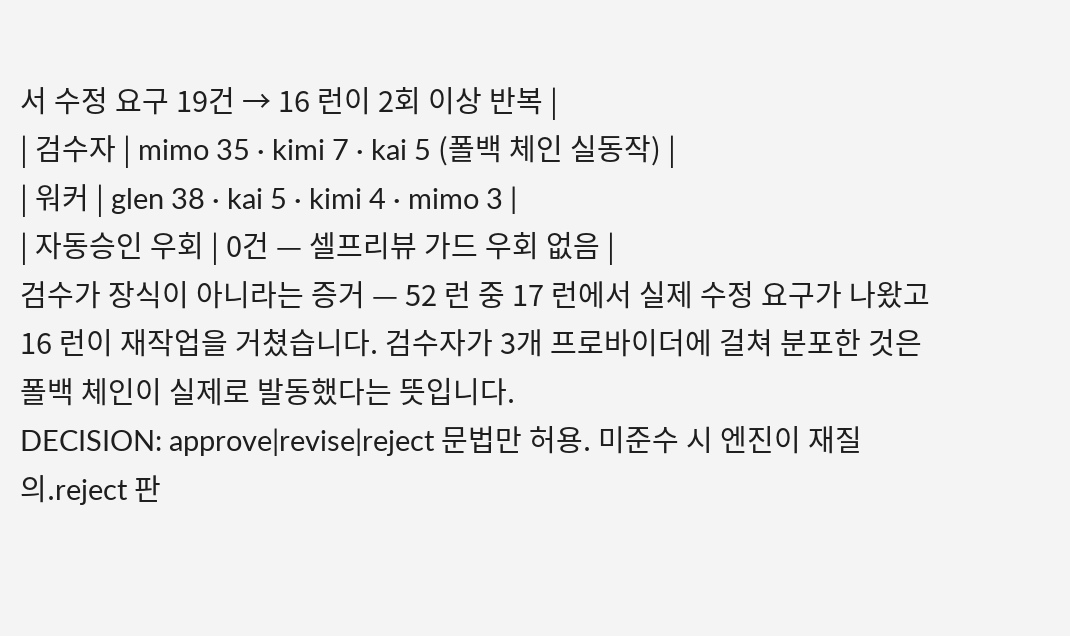서 수정 요구 19건 → 16 런이 2회 이상 반복 |
| 검수자 | mimo 35 · kimi 7 · kai 5 (폴백 체인 실동작) |
| 워커 | glen 38 · kai 5 · kimi 4 · mimo 3 |
| 자동승인 우회 | 0건 — 셀프리뷰 가드 우회 없음 |
검수가 장식이 아니라는 증거 — 52 런 중 17 런에서 실제 수정 요구가 나왔고 16 런이 재작업을 거쳤습니다. 검수자가 3개 프로바이더에 걸쳐 분포한 것은 폴백 체인이 실제로 발동했다는 뜻입니다.
DECISION: approve|revise|reject 문법만 허용. 미준수 시 엔진이 재질의.reject 판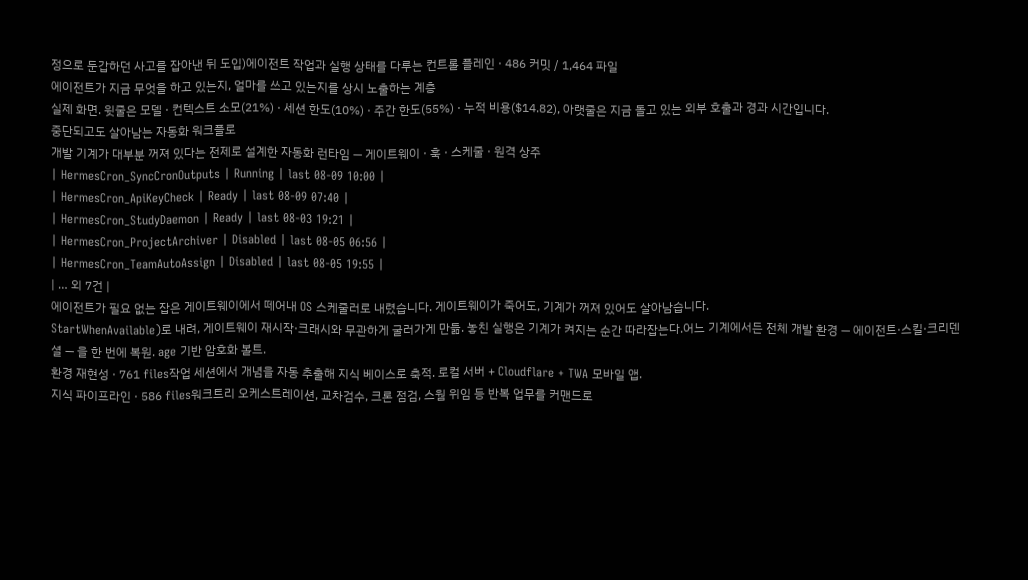정으로 둔갑하던 사고를 잡아낸 뒤 도입)에이전트 작업과 실행 상태를 다루는 컨트롤 플레인 · 486 커밋 / 1,464 파일
에이전트가 지금 무엇을 하고 있는지, 얼마를 쓰고 있는지를 상시 노출하는 계층
실제 화면. 윗줄은 모델 · 컨텍스트 소모(21%) · 세션 한도(10%) · 주간 한도(55%) · 누적 비용($14.82), 아랫줄은 지금 돌고 있는 외부 호출과 경과 시간입니다.
중단되고도 살아남는 자동화 워크플로
개발 기계가 대부분 꺼져 있다는 전제로 설계한 자동화 런타임 — 게이트웨이 · 훅 · 스케줄 · 원격 상주
| HermesCron_SyncCronOutputs | Running | last 08-09 10:00 |
| HermesCron_ApiKeyCheck | Ready | last 08-09 07:40 |
| HermesCron_StudyDaemon | Ready | last 08-03 19:21 |
| HermesCron_ProjectArchiver | Disabled | last 08-05 06:56 |
| HermesCron_TeamAutoAssign | Disabled | last 08-05 19:55 |
| … 외 7건 |
에이전트가 필요 없는 잡은 게이트웨이에서 떼어내 OS 스케줄러로 내렸습니다. 게이트웨이가 죽어도, 기계가 꺼져 있어도 살아남습니다.
StartWhenAvailable)로 내려, 게이트웨이 재시작·크래시와 무관하게 굴러가게 만듦. 놓친 실행은 기계가 켜지는 순간 따라잡는다.어느 기계에서든 전체 개발 환경 — 에이전트·스킬·크리덴셜 — 을 한 번에 복원. age 기반 암호화 볼트.
환경 재현성 · 761 files작업 세션에서 개념을 자동 추출해 지식 베이스로 축적. 로컬 서버 + Cloudflare + TWA 모바일 앱.
지식 파이프라인 · 586 files워크트리 오케스트레이션, 교차검수, 크론 점검, 스웜 위임 등 반복 업무를 커맨드로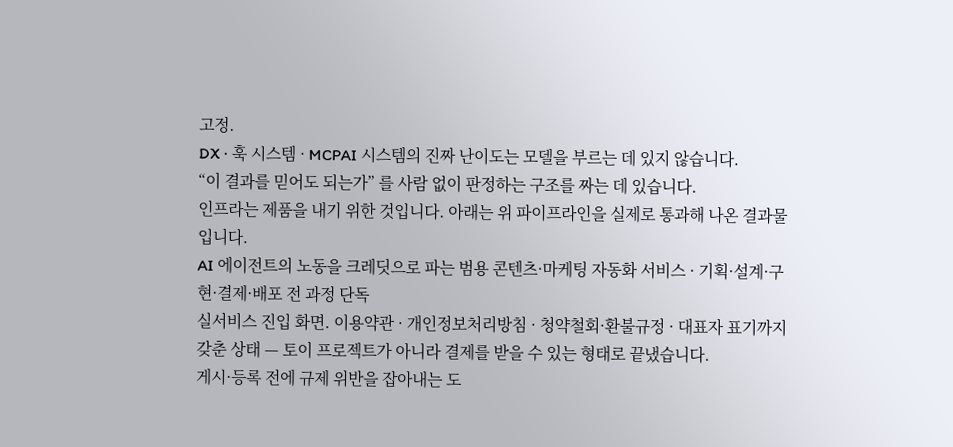고정.
DX · 훅 시스템 · MCPAI 시스템의 진짜 난이도는 모델을 부르는 데 있지 않습니다.
“이 결과를 믿어도 되는가” 를 사람 없이 판정하는 구조를 짜는 데 있습니다.
인프라는 제품을 내기 위한 것입니다. 아래는 위 파이프라인을 실제로 통과해 나온 결과물입니다.
AI 에이전트의 노동을 크레딧으로 파는 범용 콘텐츠·마케팅 자동화 서비스 · 기획·설계·구현·결제·배포 전 과정 단독
실서비스 진입 화면. 이용약관 · 개인정보처리방침 · 청약철회·환불규정 · 대표자 표기까지 갖춘 상태 — 토이 프로젝트가 아니라 결제를 받을 수 있는 형태로 끝냈습니다.
게시·등록 전에 규제 위반을 잡아내는 도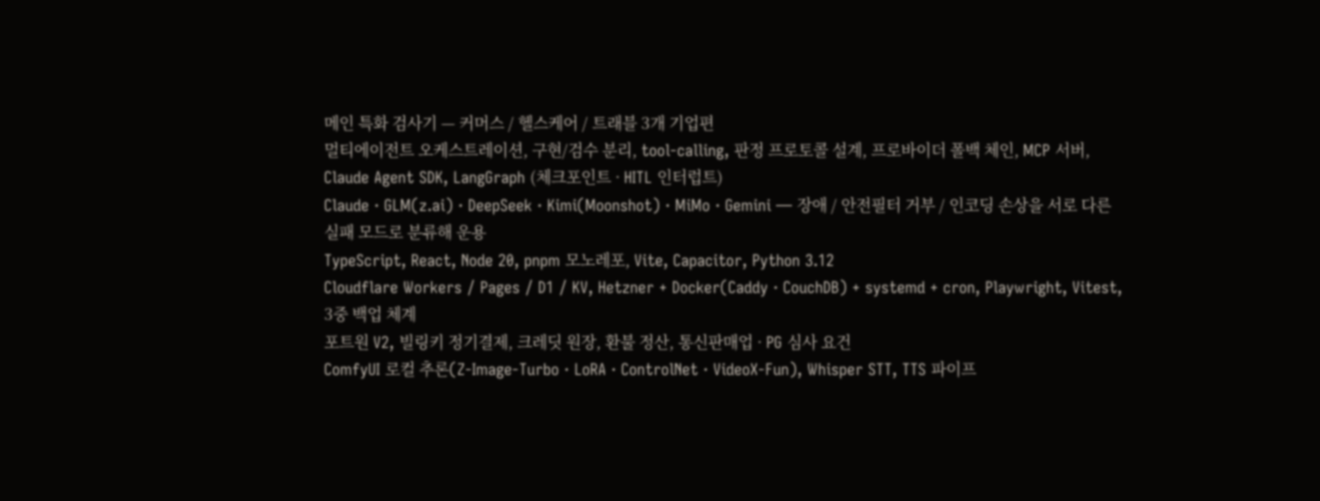메인 특화 검사기 — 커머스 / 헬스케어 / 트래블 3개 기업편
멀티에이전트 오케스트레이션, 구현/검수 분리, tool-calling, 판정 프로토콜 설계, 프로바이더 폴백 체인, MCP 서버, Claude Agent SDK, LangGraph (체크포인트 · HITL 인터럽트)
Claude · GLM(z.ai) · DeepSeek · Kimi(Moonshot) · MiMo · Gemini — 장애 / 안전필터 거부 / 인코딩 손상을 서로 다른 실패 모드로 분류해 운용
TypeScript, React, Node 20, pnpm 모노레포, Vite, Capacitor, Python 3.12
Cloudflare Workers / Pages / D1 / KV, Hetzner + Docker(Caddy · CouchDB) + systemd + cron, Playwright, Vitest, 3중 백업 체계
포트원 V2, 빌링키 정기결제, 크레딧 원장, 환불 정산, 통신판매업 · PG 심사 요건
ComfyUI 로컬 추론(Z-Image-Turbo · LoRA · ControlNet · VideoX-Fun), Whisper STT, TTS 파이프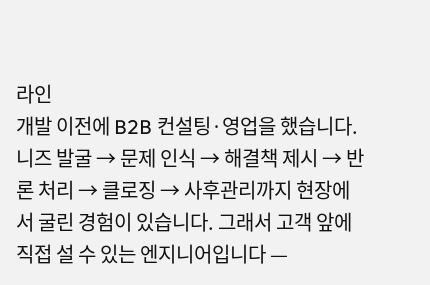라인
개발 이전에 B2B 컨설팅·영업을 했습니다. 니즈 발굴 → 문제 인식 → 해결책 제시 → 반론 처리 → 클로징 → 사후관리까지 현장에서 굴린 경험이 있습니다. 그래서 고객 앞에 직접 설 수 있는 엔지니어입니다 —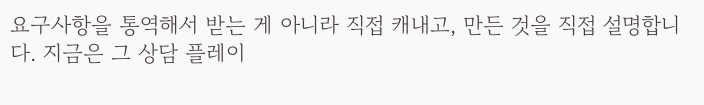요구사항을 통역해서 받는 게 아니라 직접 캐내고, 만든 것을 직접 설명합니다. 지금은 그 상담 플레이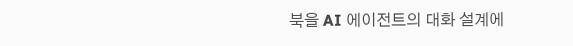북을 AI 에이전트의 대화 설계에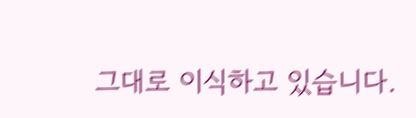그대로 이식하고 있습니다.